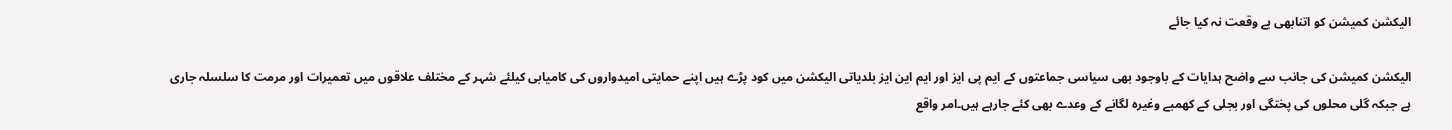الیکشن کمیشن کو اتنابھی بے وقعت نہ کیا جائے

الیکشن کمیشن کی جانب سے واضح ہدایات کے باوجود بھی سیاسی جماعتوں کے ایم پی ایز اور ایم این ایز بلدیاتی الیکشن میں کود پڑے ہیں اپنے حمایتی امیدواروں کی کامیابی کیلئے شہر کے مختلف علاقوں میں تعمیرات اور مرمت کا سلسلہ جاری ہے جبکہ گلی محلوں کی پختگی اور بجلی کے کھمبے وغیرہ لگانے کے وعدے بھی کئے جارہے ہیں۔امر واقع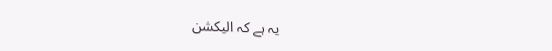یہ ہے کہ الیکشن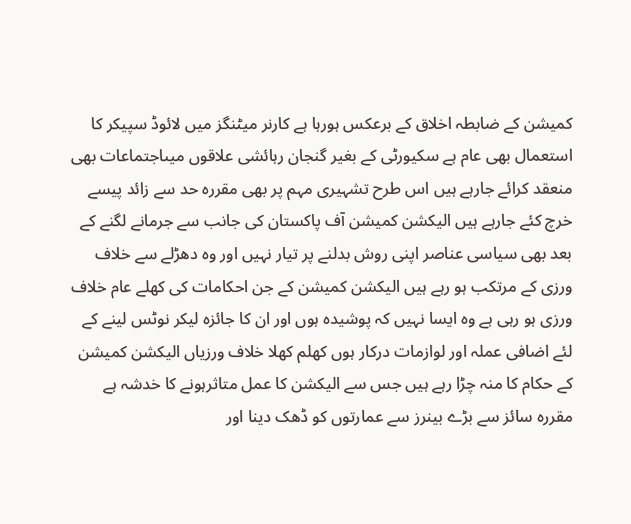کمیشن کے ضابطہ اخلاق کے برعکس ہورہا ہے کارنر میٹنگز میں لائوڈ سپیکر کا استعمال بھی عام ہے سکیورٹی کے بغیر گنجان رہائشی علاقوں میںاجتماعات بھی منعقد کرائے جارہے ہیں اس طرح تشہیری مہم پر بھی مقررہ حد سے زائد پیسے خرچ کئے جارہے ہیں الیکشن کمیشن آف پاکستان کی جانب سے جرمانے لگنے کے بعد بھی سیاسی عناصر اپنی روش بدلنے پر تیار نہیں اور وہ دھڑلے سے خلاف ورزی کے مرتکب ہو رہے ہیں الیکشن کمیشن کے جن احکامات کی کھلے عام خلاف ورزی ہو رہی ہے وہ ایسا نہیں کہ پوشیدہ ہوں اور ان کا جائزہ لیکر نوٹس لینے کے لئے اضافی عملہ اور لوازمات درکار ہوں کھلم کھلا خلاف ورزیاں الیکشن کمیشن کے حکام کا منہ چڑا رہے ہیں جس سے الیکشن کا عمل متاثرہونے کا خدشہ ہے مقررہ سائز سے بڑے بینرز سے عمارتوں کو ڈھک دینا اور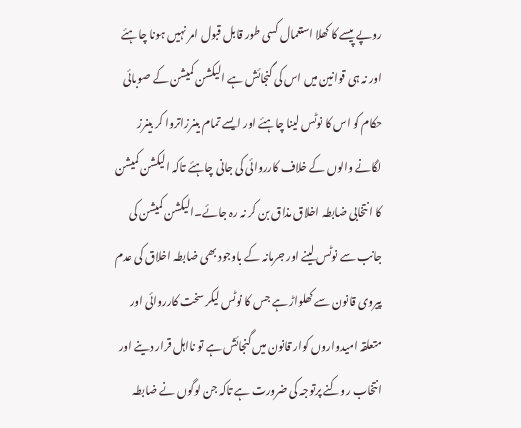روپے پیسے کا کھلا استعمال کسی طور قابل قبول امر نہیں ہونا چاہئے اور نہ ہی قوانین میں اس کی گنجائش ہے الیکشن کمیشن کے صوبائی حکام کو اس کا نوٹس لینا چاہئے اور ایسے تمام بینرزاتروا کر بینرز لگانے والوں کے خلاف کارروائی کی جانی چاہئے تاکہ الیکشن کمیشن کا انتخابی ضابطہ اخلاق مذاق بن کر نہ رہ جائے۔الیکشن کمیشن کی جانب سے نوٹس لینے اور جرمانہ کے باوجود بھی ضابطہ اخلاق کی عدم پیروی قانون سے کھلواڑ ہے جس کا نوٹس لیکر سخت کارروائی اور متعلقہ امیدواروں کوار قانون میں گنجائش ہے تو نااہل قرار دینے اور انتخاب روکنے پرتوجہ کی ضرورت ہے تاکہ جن لوگوں نے ضابطہ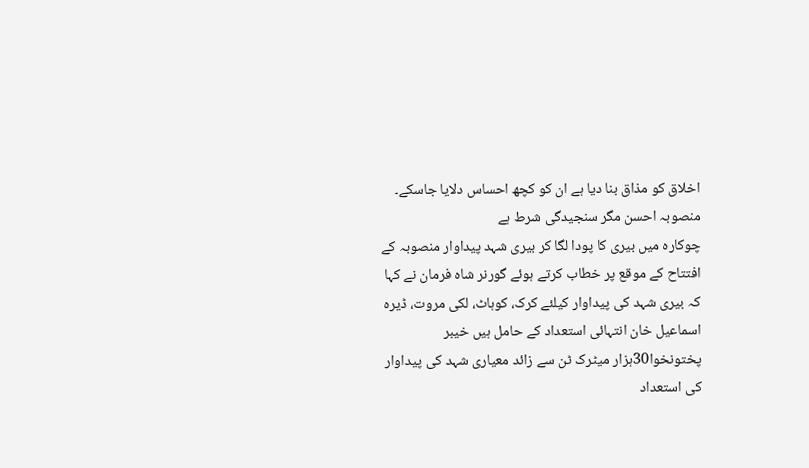اخلاق کو مذاق بنا دیا ہے ان کو کچھ احساس دلایا جاسکے۔
منصوبہ احسن مگر سنجیدگی شرط ہے
چوکارہ میں بیری کا پودا لگا کر بیری شہد پیداوار منصوبہ کے افتتاح کے موقع پر خطاب کرتے ہوئے گورنر شاہ فرمان نے کہا کہ بیری شہد کی پیداوار کیلئے کرک، کوہاٹ، لکی مروت، ڈیرہ اسماعیل خان انتہائی استعداد کے حامل ہیں خیبر پختونخوا30ہزار میٹرک ٹن سے زائد معیاری شہد کی پیداوار کی استعداد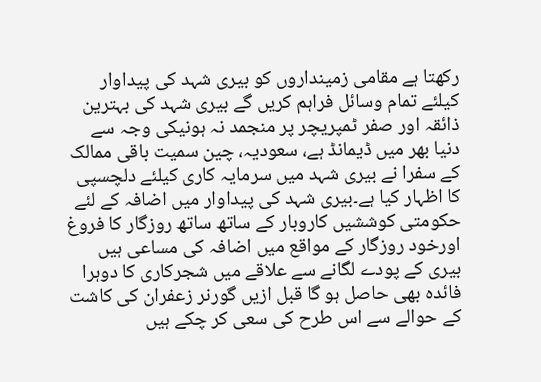رکھتا ہے مقامی زمینداروں کو بیری شہد کی پیداوار کیلئے تمام وسائل فراہم کریں گے بیری شہد کی بہترین ذائقہ اور صفر ٹمپریچر پر منجمد نہ ہونیکی وجہ سے دنیا بھر میں ڈیمانڈ ہے، سعودیہ، چین سمیت باقی ممالک کے سفرا نے بیری شہد میں سرمایہ کاری کیلئے دلچسپی کا اظہار کیا ہے۔بیری شہد کی پیداوار میں اضافہ کے لئے حکومتی کوششیں کاروبار کے ساتھ ساتھ روزگار کا فروغ اورخود روزگار کے مواقع میں اضافہ کی مساعی ہیں بیری کے پودے لگانے سے علاقے میں شجرکاری کا دوہرا فائدہ بھی حاصل ہو گا قبل ازیں گورنر زعفران کی کاشت کے حوالے سے اس طرح کی سعی کر چکے ہیں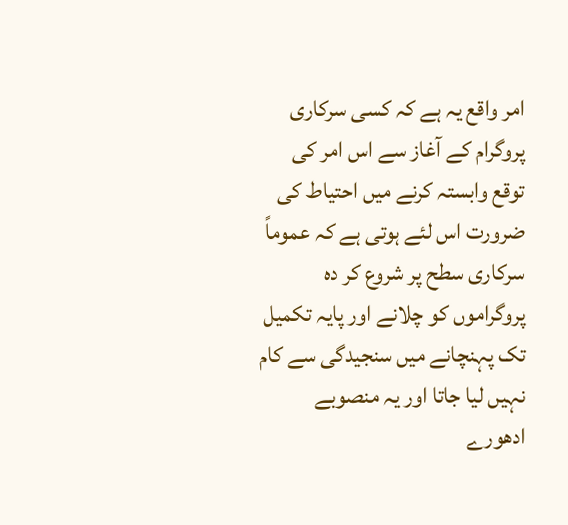امر واقع یہ ہے کہ کسی سرکاری پروگرام کے آغاز سے اس امر کی توقع وابستہ کرنے میں احتیاط کی ضرورت اس لئے ہوتی ہے کہ عموماً سرکاری سطح پر شروع کر دہ پروگراموں کو چلانے اور پایہ تکمیل تک پہنچانے میں سنجیدگی سے کام نہیں لیا جاتا اور یہ منصوبے ادھورے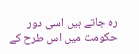رہ جاتے ہیں اسی دور حکومت میں اس طرح کے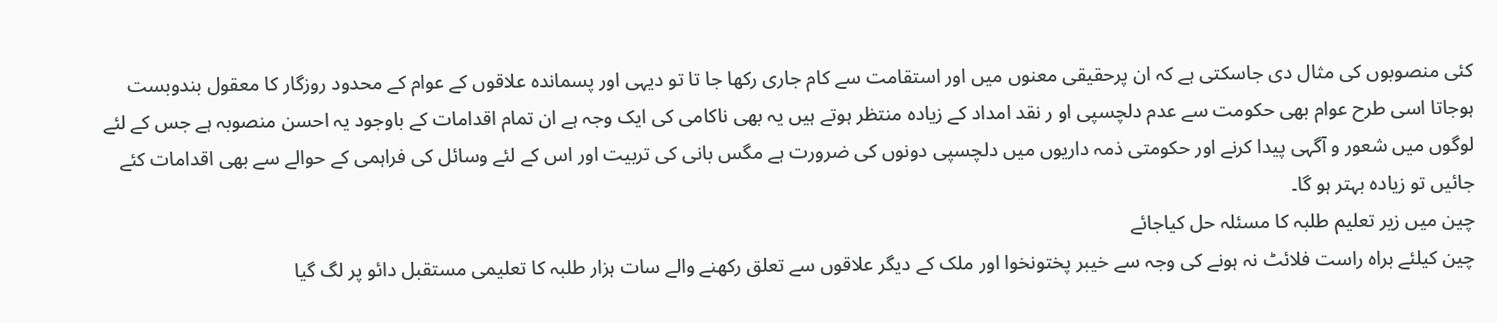کئی منصوبوں کی مثال دی جاسکتی ہے کہ ان پرحقیقی معنوں میں اور استقامت سے کام جاری رکھا جا تا تو دیہی اور پسماندہ علاقوں کے عوام کے محدود روزگار کا معقول بندوبست ہوجاتا اسی طرح عوام بھی حکومت سے عدم دلچسپی او ر نقد امداد کے زیادہ منتظر ہوتے ہیں یہ بھی ناکامی کی ایک وجہ ہے ان تمام اقدامات کے باوجود یہ احسن منصوبہ ہے جس کے لئے لوگوں میں شعور و آگہی پیدا کرنے اور حکومتی ذمہ داریوں میں دلچسپی دونوں کی ضرورت ہے مگس بانی کی تربیت اور اس کے لئے وسائل کی فراہمی کے حوالے سے بھی اقدامات کئے جائیں تو زیادہ بہتر ہو گا۔
چین میں زیر تعلیم طلبہ کا مسئلہ حل کیاجائے
چین کیلئے براہ راست فلائٹ نہ ہونے کی وجہ سے خیبر پختونخوا اور ملک کے دیگر علاقوں سے تعلق رکھنے والے سات ہزار طلبہ کا تعلیمی مستقبل دائو پر لگ گیا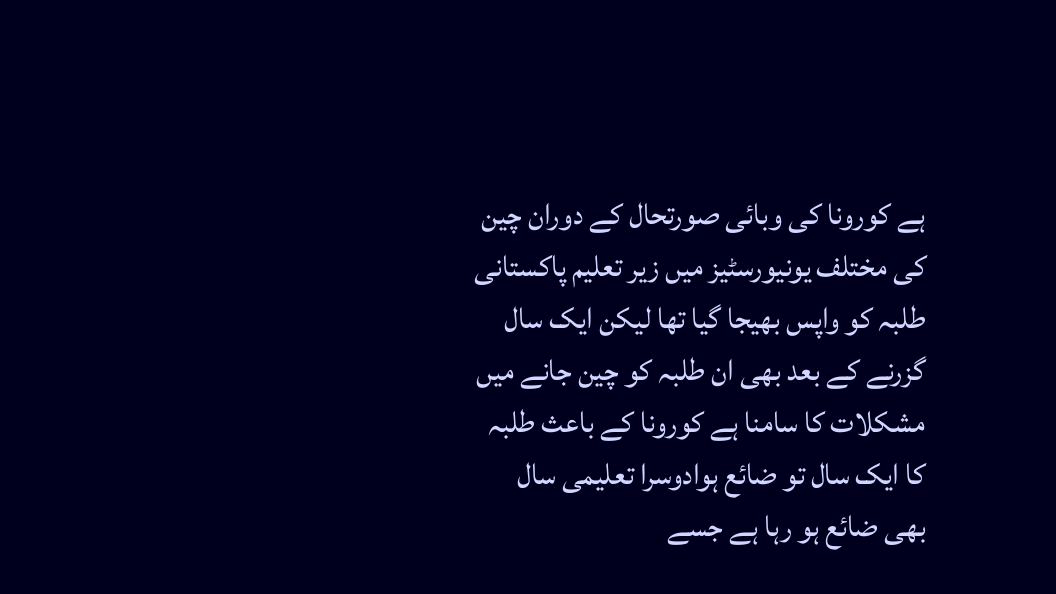ہے کورونا کی وبائی صورتحال کے دوران چین کی مختلف یونیورسٹیز میں زیر تعلیم پاکستانی طلبہ کو واپس بھیجا گیا تھا لیکن ایک سال گزرنے کے بعد بھی ان طلبہ کو چین جانے میں مشکلات کا سامنا ہے کورونا کے باعث طلبہ کا ایک سال تو ضائع ہوادوسرا تعلیمی سال بھی ضائع ہو رہا ہے جسے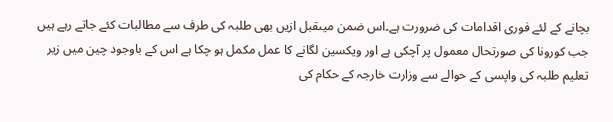بچانے کے لئے فوری اقدامات کی ضرورت ہے۔اس ضمن میںقبل ازیں بھی طلبہ کی طرف سے مطالبات کئے جاتے رہے ہیں جب کورونا کی صورتحال معمول پر آچکی ہے اور ویکسین لگانے کا عمل مکمل ہو چکا ہے اس کے باوجود چین میں زیر تعلیم طلبہ کی واپسی کے حوالے سے وزارت خارجہ کے حکام کی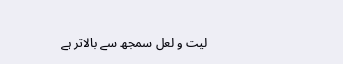لیت و لعل سمجھ سے بالاتر ہے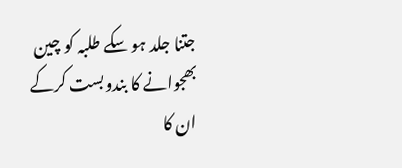جتنا جلد ہو سکے طلبہ کو چین بھجوانے کا بندوبست کرکے ان کا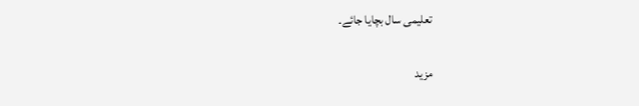تعلیمی سال بچایا جائے۔

مزید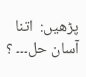پڑھیں:  اتنا آسان حل۔۔۔ ؟